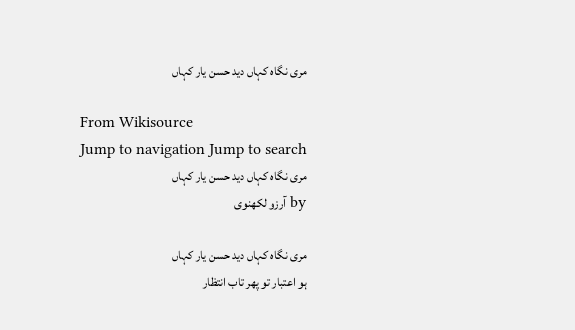مری نگاہ کہاں دید حسن یار کہاں

From Wikisource
Jump to navigation Jump to search
مری نگاہ کہاں دید حسن یار کہاں
by آرزو لکھنوی

مری نگاہ کہاں دید حسن یار کہاں
ہو اعتبار تو پھر تاب انتظار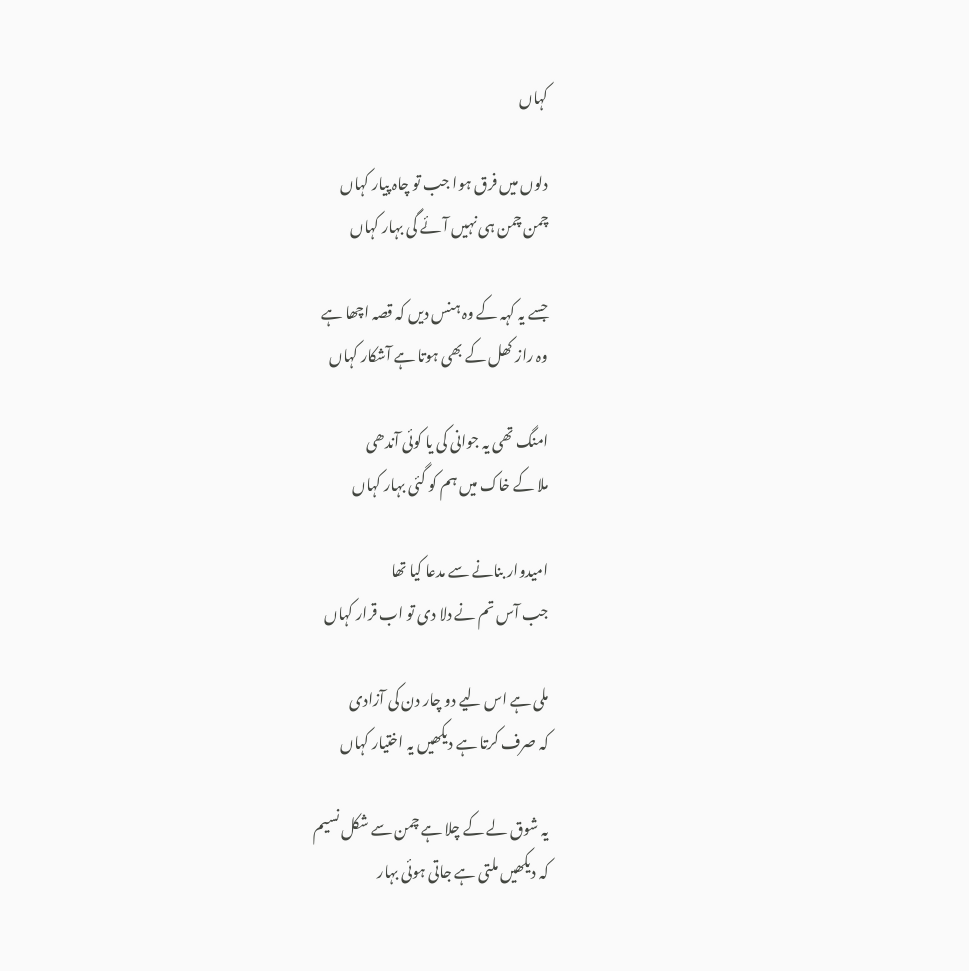کہاں

دلوں میں فرق ہوا جب تو چاہ پیار کہاں
چمن چمن ہی نہیں آئے گی بہار کہاں

جسے یہ کہہ کے وہ ہنس دیں کہ قصہ اچھا ہے
وہ راز کھل کے بھی ہوتا ہے آشکار کہاں

امنگ تھی یہ جوانی کی یا کوئی آندھی
ملا کے خاک میں ہم کو گئی بہار کہاں

امیدوار بنانے سے مدعا کیا تھا
جب آس تم نے دلا دی تو اب قرار کہاں

ملی ہے اس لیے دو چار دن کی آزادی
کہ صرف کرتا ہے دیکھیں یہ اختیار کہاں

یہ شوق لے کے چلا ہے چمن سے شکل نسیم
کہ دیکھیں ملتی ہے جاتی ہوئی بہار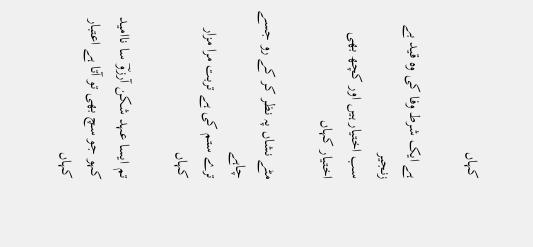کہاں

ہے ایک شرط وفا کی وہ قید بے زنجیر
سب اختیار ہیں اور کچھ بھی اختیار کہاں

مٹے نشاں پہ نظر کر کے رو جسے چاہے
ترے ستم کی ہے تربت مرا مزار کہاں

تم ایسا عہد شکن آرزوؔ سا ناامید
کہو جو سچ بھی تو آتا ہے اعتبار کہاں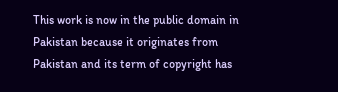This work is now in the public domain in Pakistan because it originates from Pakistan and its term of copyright has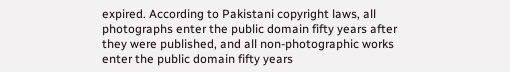expired. According to Pakistani copyright laws, all photographs enter the public domain fifty years after they were published, and all non-photographic works enter the public domain fifty years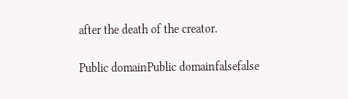after the death of the creator.

Public domainPublic domainfalsefalse